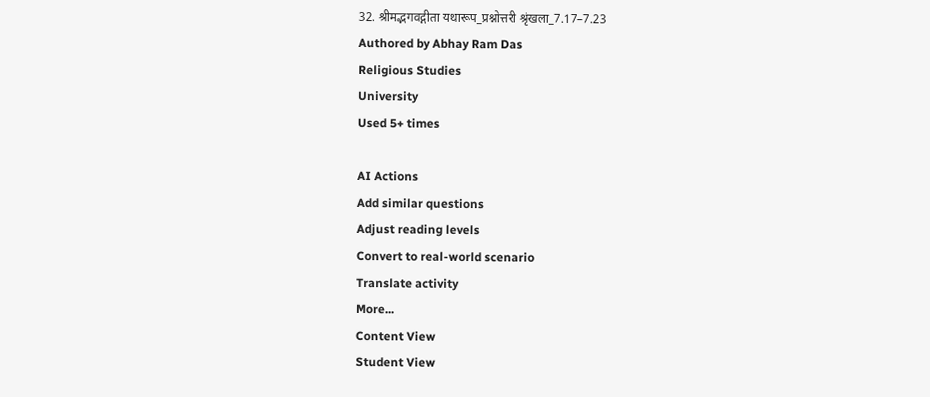32. श्रीमद्भगवद्गीता यथारूप_प्रश्नोत्तरी श्रृंखला_7.17–7.23
Authored by Abhay Ram Das
Religious Studies
University
Used 5+ times

AI Actions
Add similar questions
Adjust reading levels
Convert to real-world scenario
Translate activity
More...
Content View
Student View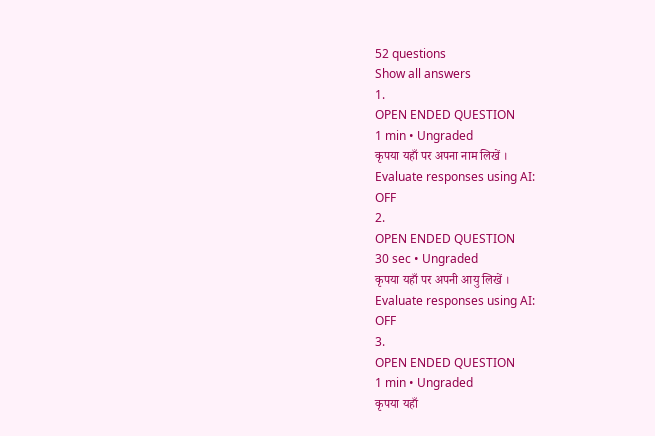52 questions
Show all answers
1.
OPEN ENDED QUESTION
1 min • Ungraded
कृपया यहाँ पर अपना नाम लिखें ।
Evaluate responses using AI:
OFF
2.
OPEN ENDED QUESTION
30 sec • Ungraded
कृपया यहाँ पर अपनी आयु लिखें ।
Evaluate responses using AI:
OFF
3.
OPEN ENDED QUESTION
1 min • Ungraded
कृपया यहाँ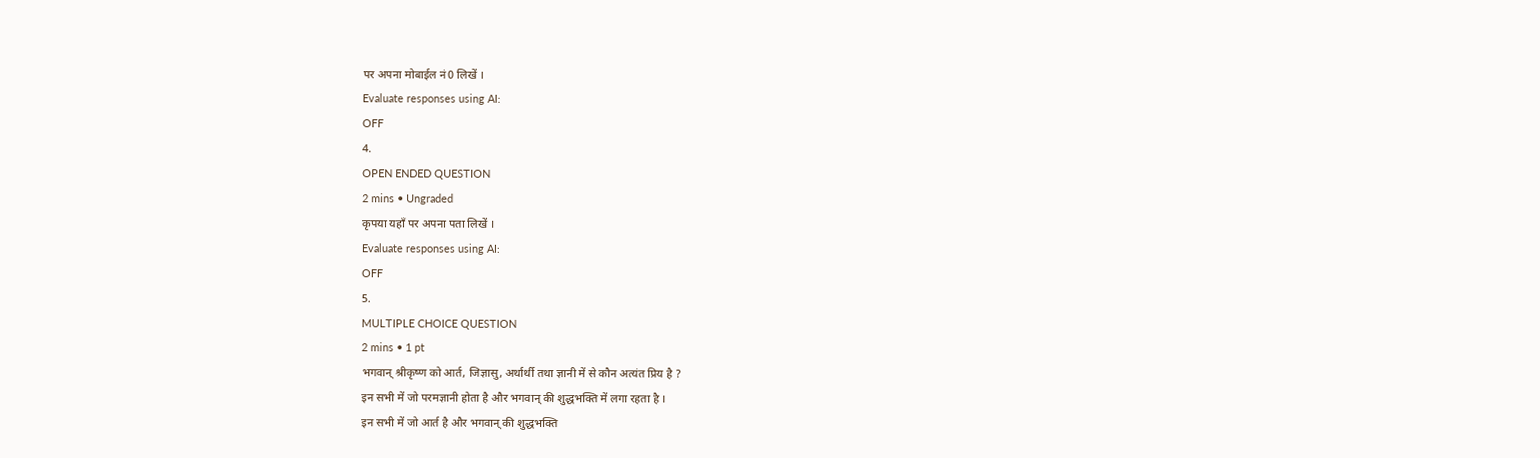पर अपना मोबाईल नं0 लिखें ।
Evaluate responses using AI:
OFF
4.
OPEN ENDED QUESTION
2 mins • Ungraded
कृपया यहाँ पर अपना पता लिखें ।
Evaluate responses using AI:
OFF
5.
MULTIPLE CHOICE QUESTION
2 mins • 1 pt
भगवान् श्रीकृष्ण को आर्त, जिज्ञासु, अर्थार्थी तथा ज्ञानी में से कौन अत्यंत प्रिय है ?
इन सभी में जो परमज्ञानी होता है और भगवान् की शुद्धभक्ति में लगा रहता है ।
इन सभी में जो आर्त है और भगवान् की शुद्धभक्ति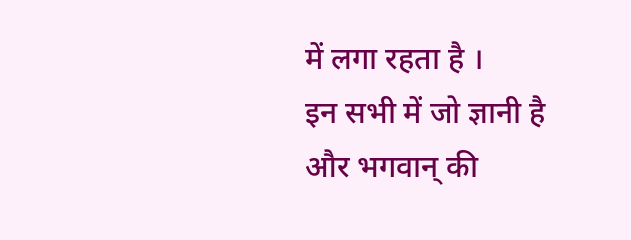में लगा रहता है ।
इन सभी में जो ज्ञानी है और भगवान् की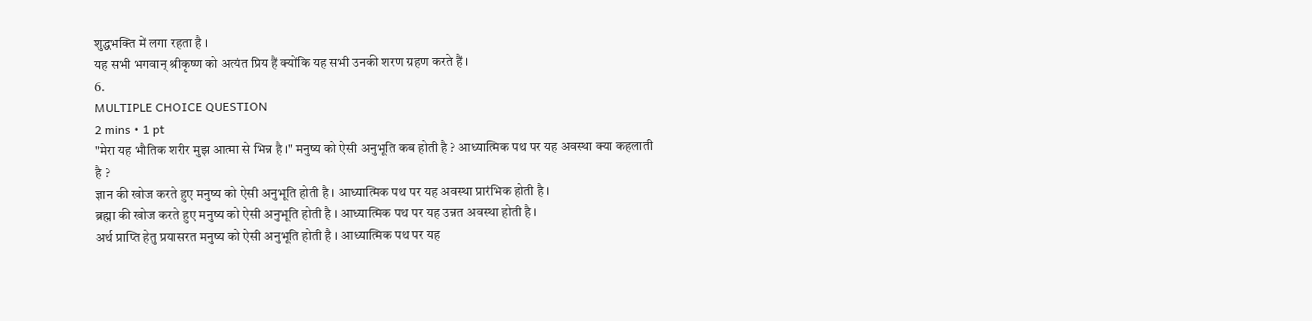शुद्धभक्ति में लगा रहता है ।
यह सभी भगवान् श्रीकृष्ण को अत्यंत प्रिय हैं क्योंकि यह सभी उनकी शरण ग्रहण करते हैं ।
6.
MULTIPLE CHOICE QUESTION
2 mins • 1 pt
"मेरा यह भौतिक शरीर मुझ आत्मा से भिन्न है ।" मनुष्य को ऐसी अनुभूति कब होती है ? आध्यात्मिक पथ पर यह अवस्था क्या कहलाती है ?
ज्ञान की खोज करते हुए मनुष्य को ऐसी अनुभूति होती है । आध्यात्मिक पथ पर यह अवस्था प्रारंभिक होती है ।
ब्रह्मा की खोज करते हुए मनुष्य को ऐसी अनुभूति होती है । आध्यात्मिक पथ पर यह उन्नत अवस्था होती है ।
अर्थ प्राप्ति हेतु प्रयासरत मनुष्य को ऐसी अनुभूति होती है । आध्यात्मिक पथ पर यह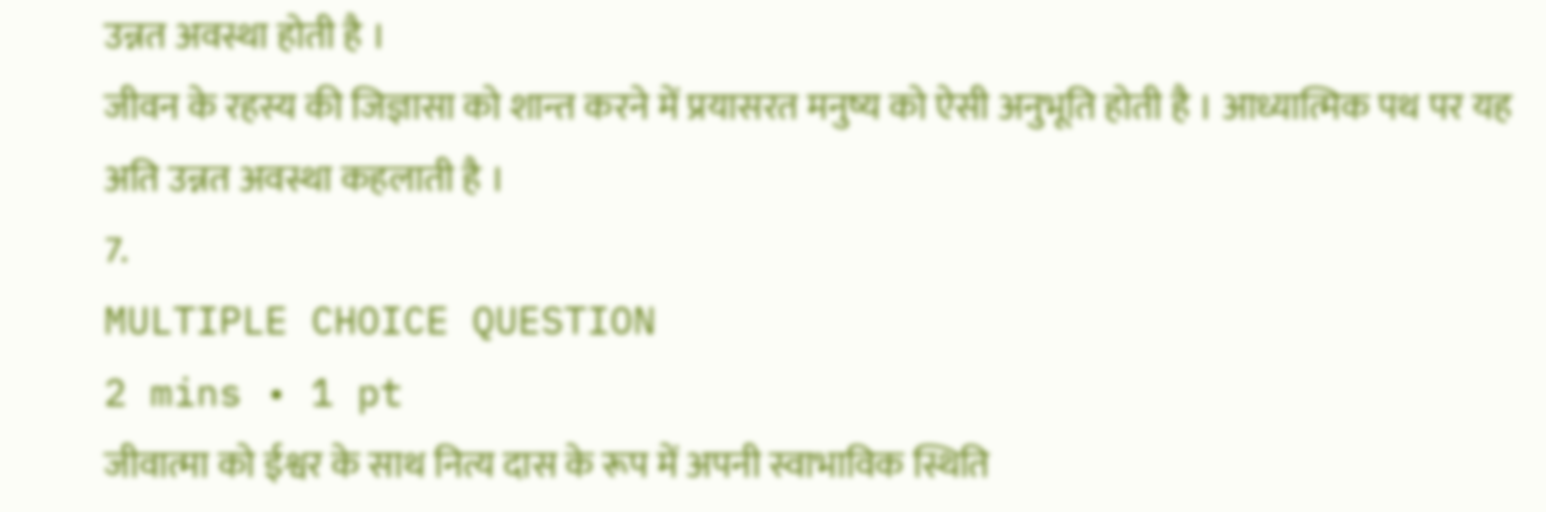उन्नत अवस्था होती है ।
जीवन के रहस्य की जिज्ञासा को शान्त करने में प्रयासरत मनुष्य को ऐसी अनुभूति होती है । आध्यात्मिक पथ पर यह अति उन्नत अवस्था कहलाती है ।
7.
MULTIPLE CHOICE QUESTION
2 mins • 1 pt
जीवात्मा को ईश्वर के साथ नित्य दास के रूप में अपनी स्वाभाविक स्थिति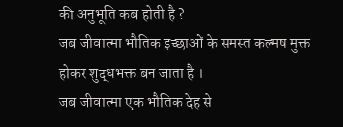की अनुभूति कब होती है ?
जब जीवात्मा भौतिक इच्छाओं के समस्त कल्मष मुक्त होकर शुद्धभक्त बन जाता है ।
जब जीवात्मा एक भौतिक देह से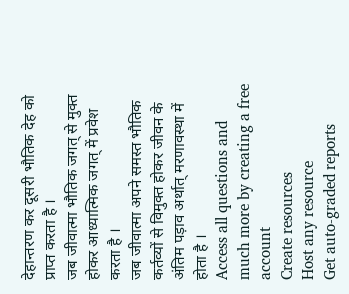देहान्तरण कर दूसरी भौतिक देह को प्राप्त करता है ।
जब जीवात्मा भौतिक जगत् से मुक्त होकर आध्यात्मिक जगत् में प्रवेश करता है ।
जब जीवात्मा अपने समस्त भौतिक कर्तव्यों से विमुक्त होकर जीवन के अंतिम पड़ाव अर्थात् मरणावस्था में होता है ।
Access all questions and much more by creating a free account
Create resources
Host any resource
Get auto-graded reports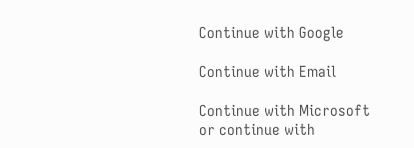Continue with Google

Continue with Email

Continue with Microsoft
or continue with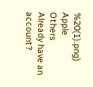%20(1).png)
Apple
Others
Already have an account?